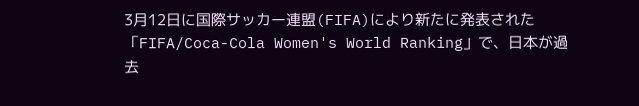3月12日に国際サッカー連盟(FIFA)により新たに発表された「FIFA/Coca-Cola Women's World Ranking」で、日本が過去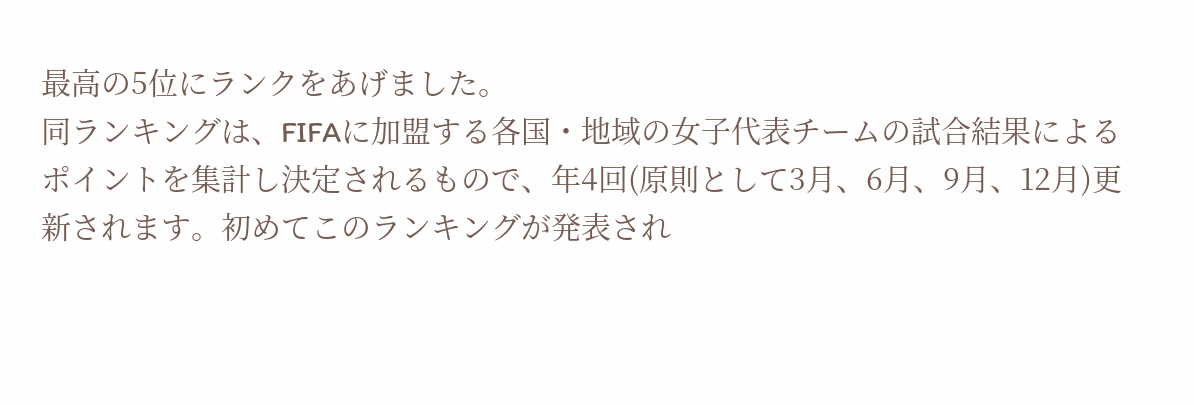最高の5位にランクをあげました。
同ランキングは、FIFAに加盟する各国・地域の女子代表チームの試合結果によるポイントを集計し決定されるもので、年4回(原則として3月、6月、9月、12月)更新されます。初めてこのランキングが発表され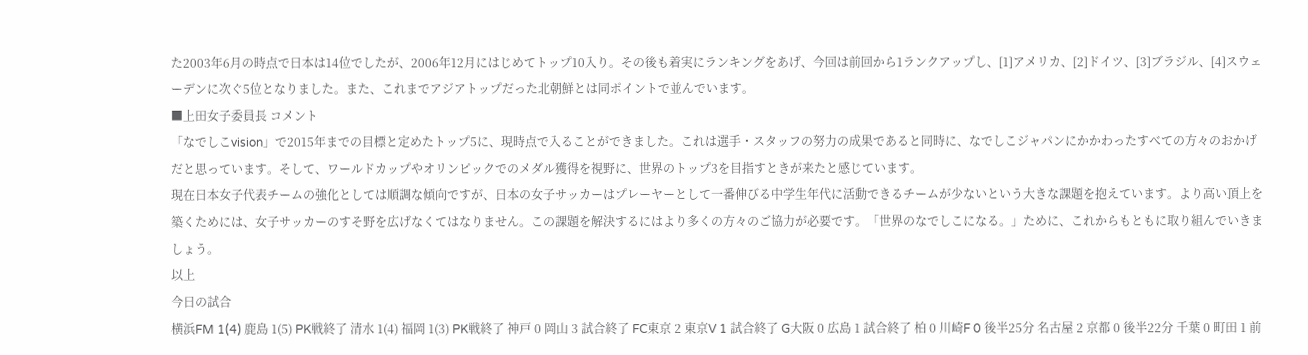た2003年6月の時点で日本は14位でしたが、2006年12月にはじめてトップ10入り。その後も着実にランキングをあげ、今回は前回から1ランクアップし、[1]アメリカ、[2]ドイツ、[3]ブラジル、[4]スウェーデンに次ぐ5位となりました。また、これまでアジアトップだった北朝鮮とは同ポイントで並んでいます。
■上田女子委員長 コメント
「なでしこvision」で2015年までの目標と定めたトップ5に、現時点で入ることができました。これは選手・スタッフの努力の成果であると同時に、なでしこジャパンにかかわったすべての方々のおかげだと思っています。そして、ワールドカップやオリンピックでのメダル獲得を視野に、世界のトップ3を目指すときが来たと感じています。
現在日本女子代表チームの強化としては順調な傾向ですが、日本の女子サッカーはプレーヤーとして一番伸びる中学生年代に活動できるチームが少ないという大きな課題を抱えています。より高い頂上を築くためには、女子サッカーのすそ野を広げなくてはなりません。この課題を解決するにはより多くの方々のご協力が必要です。「世界のなでしこになる。」ために、これからもともに取り組んでいきましょう。
以上
今日の試合
横浜FM 1(4) 鹿島 1(5) PK戦終了 清水 1(4) 福岡 1(3) PK戦終了 神戸 0 岡山 3 試合終了 FC東京 2 東京V 1 試合終了 G大阪 0 広島 1 試合終了 柏 0 川崎F 0 後半25分 名古屋 2 京都 0 後半22分 千葉 0 町田 1 前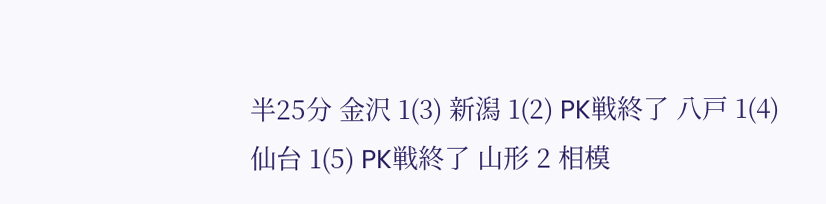半25分 金沢 1(3) 新潟 1(2) PK戦終了 八戸 1(4) 仙台 1(5) PK戦終了 山形 2 相模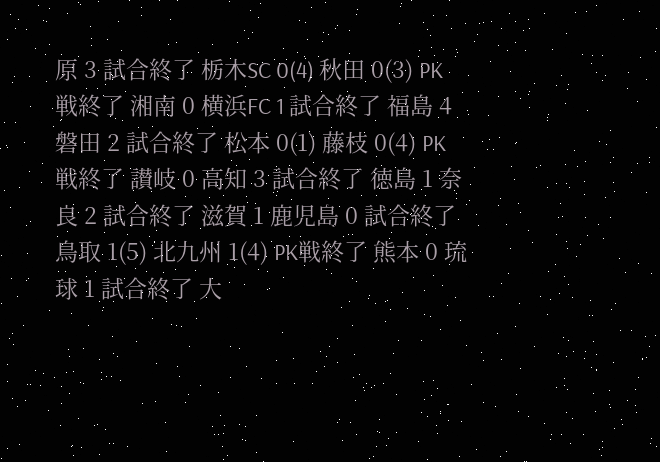原 3 試合終了 栃木SC 0(4) 秋田 0(3) PK戦終了 湘南 0 横浜FC 1 試合終了 福島 4 磐田 2 試合終了 松本 0(1) 藤枝 0(4) PK戦終了 讃岐 0 高知 3 試合終了 徳島 1 奈良 2 試合終了 滋賀 1 鹿児島 0 試合終了 鳥取 1(5) 北九州 1(4) PK戦終了 熊本 0 琉球 1 試合終了 大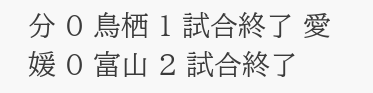分 0 鳥栖 1 試合終了 愛媛 0 富山 2 試合終了